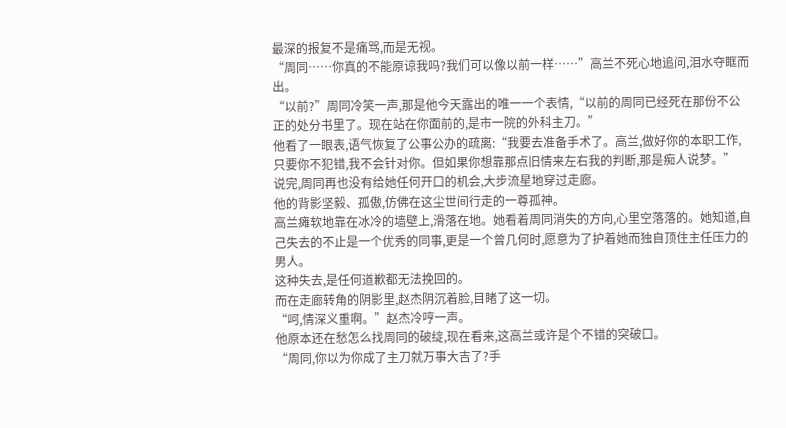最深的报复不是痛骂,而是无视。
“周同……你真的不能原谅我吗?我们可以像以前一样……”高兰不死心地追问,泪水夺眶而出。
“以前?”周同冷笑一声,那是他今天露出的唯一一个表情,“以前的周同已经死在那份不公正的处分书里了。现在站在你面前的,是市一院的外科主刀。”
他看了一眼表,语气恢复了公事公办的疏离:“我要去准备手术了。高兰,做好你的本职工作,只要你不犯错,我不会针对你。但如果你想靠那点旧情来左右我的判断,那是痴人说梦。”
说完,周同再也没有给她任何开口的机会,大步流星地穿过走廊。
他的背影坚毅、孤傲,仿佛在这尘世间行走的一尊孤神。
高兰瘫软地靠在冰冷的墙壁上,滑落在地。她看着周同消失的方向,心里空落落的。她知道,自己失去的不止是一个优秀的同事,更是一个曾几何时,愿意为了护着她而独自顶住主任压力的男人。
这种失去,是任何道歉都无法挽回的。
而在走廊转角的阴影里,赵杰阴沉着脸,目睹了这一切。
“呵,情深义重啊。”赵杰冷哼一声。
他原本还在愁怎么找周同的破绽,现在看来,这高兰或许是个不错的突破口。
“周同,你以为你成了主刀就万事大吉了?手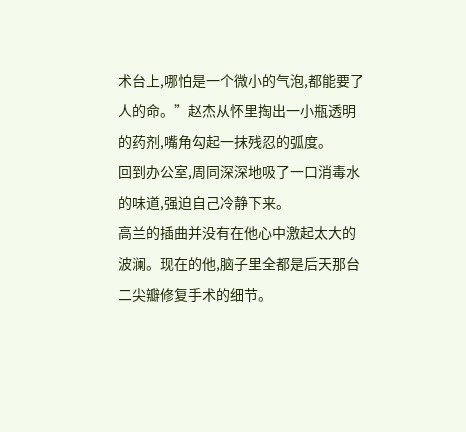术台上,哪怕是一个微小的气泡,都能要了人的命。”赵杰从怀里掏出一小瓶透明的药剂,嘴角勾起一抹残忍的弧度。
回到办公室,周同深深地吸了一口消毒水的味道,强迫自己冷静下来。
高兰的插曲并没有在他心中激起太大的波澜。现在的他,脑子里全都是后天那台二尖瓣修复手术的细节。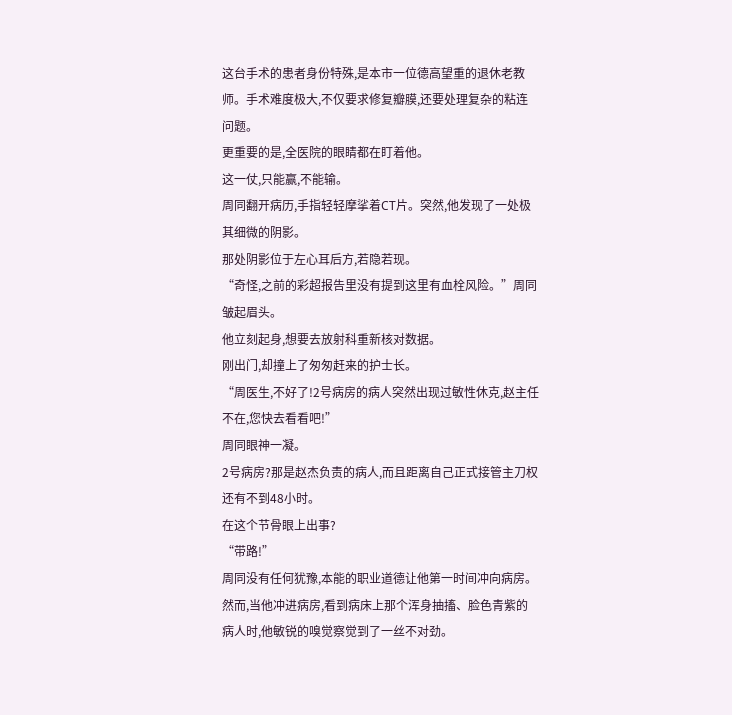这台手术的患者身份特殊,是本市一位德高望重的退休老教师。手术难度极大,不仅要求修复瓣膜,还要处理复杂的粘连问题。
更重要的是,全医院的眼睛都在盯着他。
这一仗,只能赢,不能输。
周同翻开病历,手指轻轻摩挲着CT片。突然,他发现了一处极其细微的阴影。
那处阴影位于左心耳后方,若隐若现。
“奇怪,之前的彩超报告里没有提到这里有血栓风险。”周同皱起眉头。
他立刻起身,想要去放射科重新核对数据。
刚出门,却撞上了匆匆赶来的护士长。
“周医生,不好了!2号病房的病人突然出现过敏性休克,赵主任不在,您快去看看吧!”
周同眼神一凝。
2号病房?那是赵杰负责的病人,而且距离自己正式接管主刀权还有不到48小时。
在这个节骨眼上出事?
“带路!”
周同没有任何犹豫,本能的职业道德让他第一时间冲向病房。
然而,当他冲进病房,看到病床上那个浑身抽搐、脸色青紫的病人时,他敏锐的嗅觉察觉到了一丝不对劲。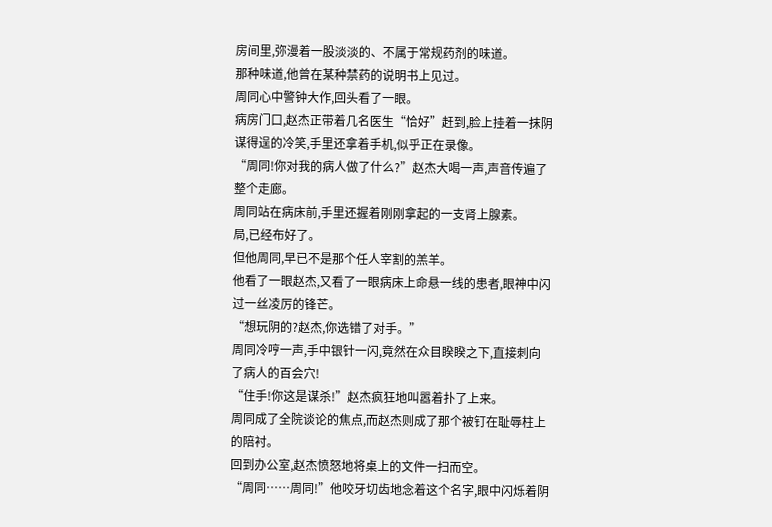房间里,弥漫着一股淡淡的、不属于常规药剂的味道。
那种味道,他曾在某种禁药的说明书上见过。
周同心中警钟大作,回头看了一眼。
病房门口,赵杰正带着几名医生“恰好”赶到,脸上挂着一抹阴谋得逞的冷笑,手里还拿着手机,似乎正在录像。
“周同!你对我的病人做了什么?”赵杰大喝一声,声音传遍了整个走廊。
周同站在病床前,手里还握着刚刚拿起的一支肾上腺素。
局,已经布好了。
但他周同,早已不是那个任人宰割的羔羊。
他看了一眼赵杰,又看了一眼病床上命悬一线的患者,眼神中闪过一丝凌厉的锋芒。
“想玩阴的?赵杰,你选错了对手。”
周同冷哼一声,手中银针一闪,竟然在众目睽睽之下,直接刺向了病人的百会穴!
“住手!你这是谋杀!”赵杰疯狂地叫嚣着扑了上来。
周同成了全院谈论的焦点,而赵杰则成了那个被钉在耻辱柱上的陪衬。
回到办公室,赵杰愤怒地将桌上的文件一扫而空。
“周同……周同!”他咬牙切齿地念着这个名字,眼中闪烁着阴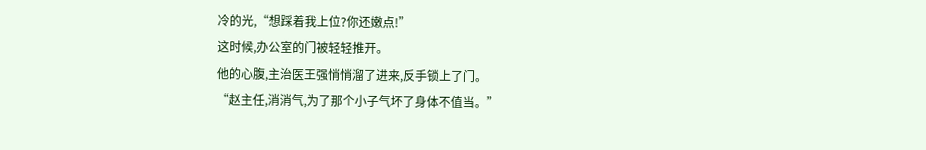冷的光,“想踩着我上位?你还嫩点!”
这时候,办公室的门被轻轻推开。
他的心腹,主治医王强悄悄溜了进来,反手锁上了门。
“赵主任,消消气,为了那个小子气坏了身体不值当。”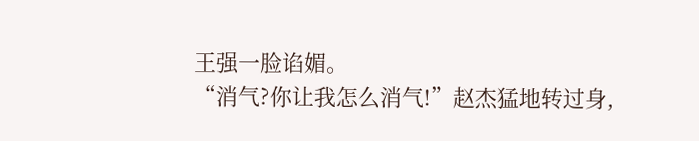王强一脸谄媚。
“消气?你让我怎么消气!”赵杰猛地转过身,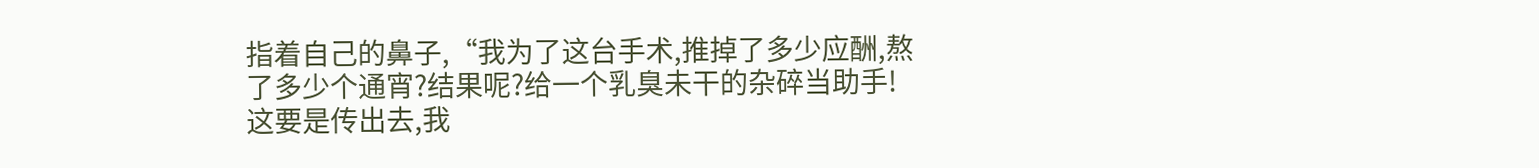指着自己的鼻子,“我为了这台手术,推掉了多少应酬,熬了多少个通宵?结果呢?给一个乳臭未干的杂碎当助手!这要是传出去,我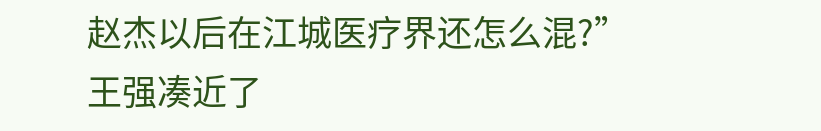赵杰以后在江城医疗界还怎么混?”
王强凑近了